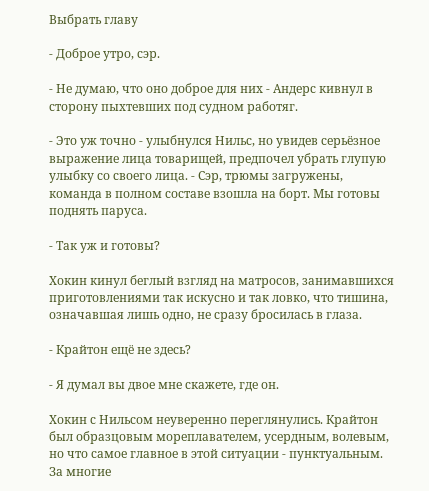Выбрать главу

- Доброе утро, сэр.

- Не думаю, что оно доброе для них - Андерс кивнул в сторону пыхтевших под судном работяг.

- Это уж точно - улыбнулся Нильс, но увидев серьёзное выражение лица товарищей, предпочел убрать глупую улыбку со своего лица. - Сэр, трюмы загружены, команда в полном составе взошла на борт. Мы готовы поднять паруса.

- Так уж и готовы?

Хокин кинул беглый взгляд на матросов, занимавшихся приготовлениями так искусно и так ловко, что тишина, означавшая лишь одно, не сразу бросилась в глаза.

- Крайтон ещё не здесь?

- Я думал вы двое мне скажете, где он.

Хокин с Нильсом неуверенно переглянулись. Крайтон был образцовым мореплавателем, усердным, волевым, но что самое главное в этой ситуации - пунктуальным. За многие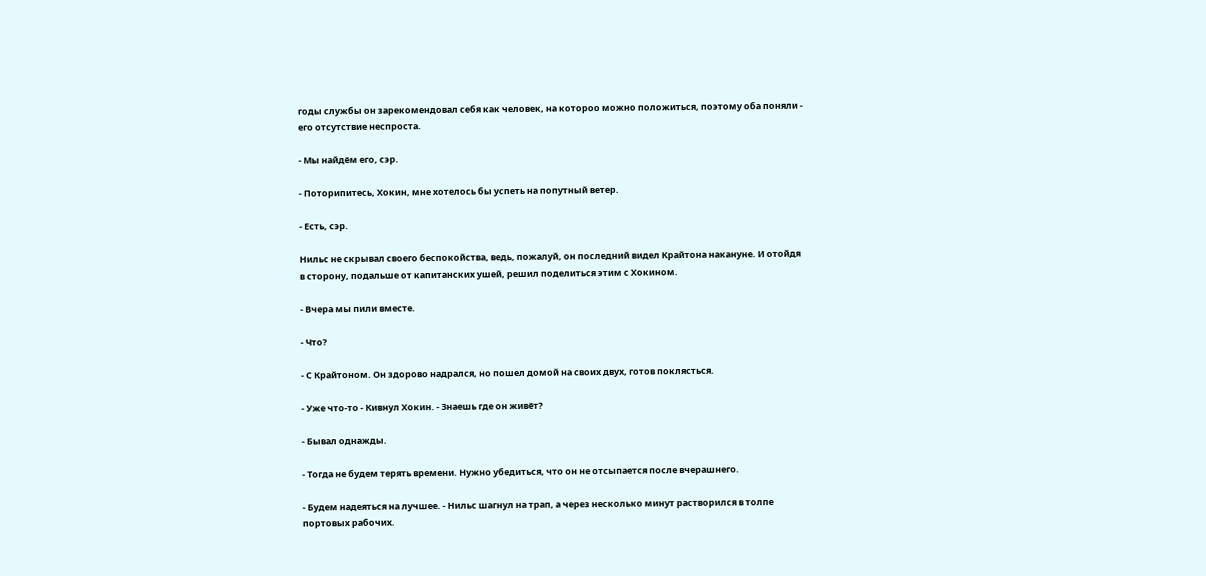годы службы он зарекомендовал себя как человек, на котороо можно положиться, поэтому оба поняли - его отсутствие неспроста.

- Мы найдём его, сэр.

- Поторипитесь, Хокин, мне хотелось бы успеть на попутный ветер.

- Есть, сэр.

Нильс не скрывал своего беспокойства, ведь, пожалуй, он последний видел Крайтона накануне. И отойдя в сторону, подальше от капитанских ушей, решил поделиться этим с Хокином.

- Вчера мы пили вместе.

- Что?

- С Крайтоном. Он здорово надрался, но пошел домой на своих двух, готов поклясться.

- Уже что-то - Кивнул Хокин. - Знаешь где он живёт?

- Бывал однажды.

- Тогда не будем терять времени. Нужно убедиться, что он не отсыпается после вчерашнего.

- Будем надеяться на лучшее. - Нильс шагнул на трап, а через несколько минут растворился в толпе портовых рабочих.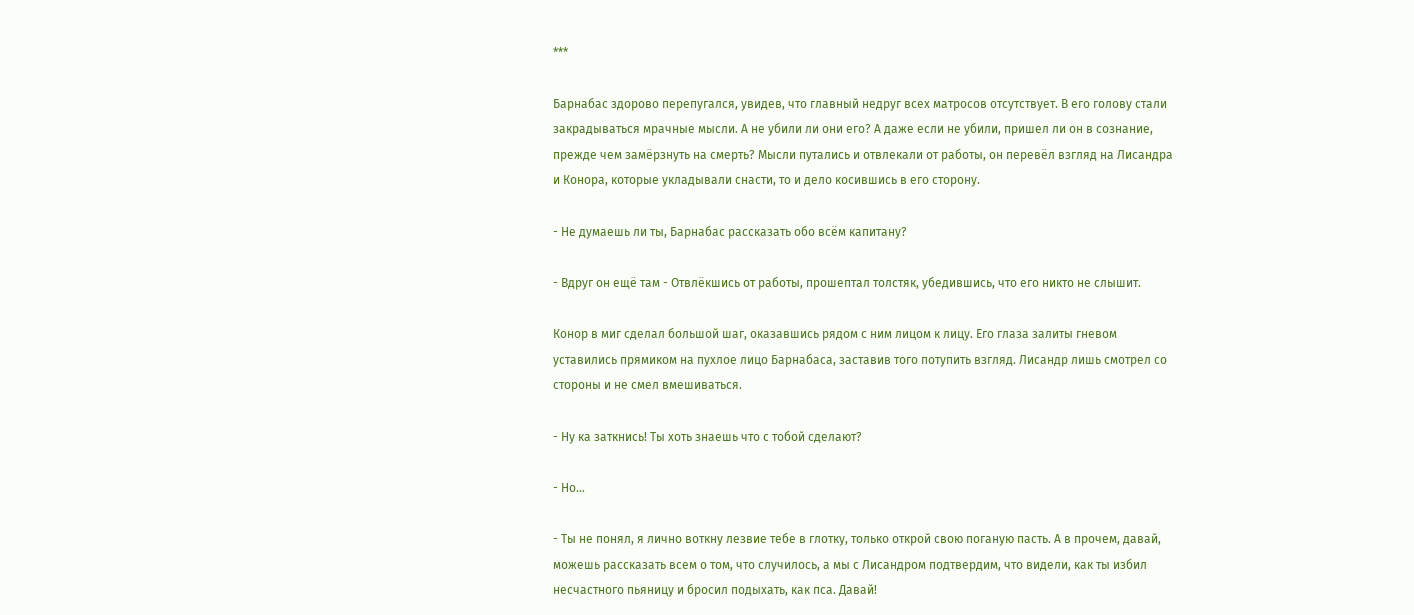***

Барнабас здорово перепугался, увидев, что главный недруг всех матросов отсутствует. В его голову стали закрадываться мрачные мысли. А не убили ли они его? А даже если не убили, пришел ли он в сознание, прежде чем замёрзнуть на смерть? Мысли путались и отвлекали от работы, он перевёл взгляд на Лисандра и Конора, которые укладывали снасти, то и дело косившись в его сторону.

- Не думаешь ли ты, Барнабас рассказать обо всём капитану?

- Вдруг он ещё там - Отвлёкшись от работы, прошептал толстяк, убедившись, что его никто не слышит.

Конор в миг сделал большой шаг, оказавшись рядом с ним лицом к лицу. Его глаза залиты гневом уставились прямиком на пухлое лицо Барнабаса, заставив того потупить взгляд. Лисандр лишь смотрел со стороны и не смел вмешиваться.

- Ну ка заткнись! Ты хоть знаешь что с тобой сделают?

- Но...

- Ты не понял, я лично воткну лезвие тебе в глотку, только открой свою поганую пасть. А в прочем, давай, можешь рассказать всем о том, что случилось, а мы с Лисандром подтвердим, что видели, как ты избил несчастного пьяницу и бросил подыхать, как пса. Давай!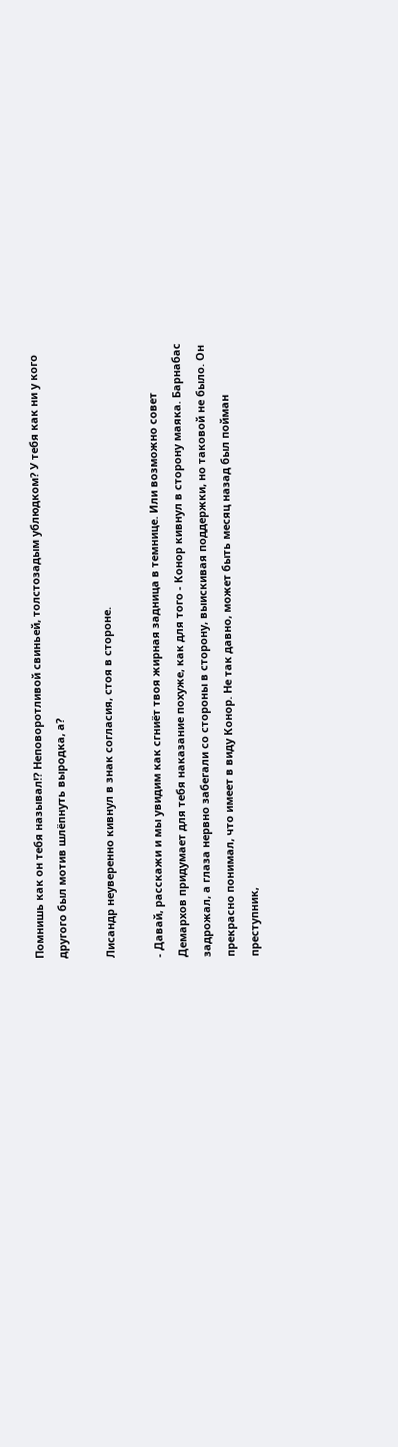Помнишь как он тебя называл!? Неповоротливой свиньей, толстозадым ублюдком? У тебя как ни у кого другого был мотив шлёпнуть выродка, а?

Лисандр неуверенно кивнул в знак согласия, стоя в стороне.

- Давай, расскажи и мы увидим как сгниёт твоя жирная задница в темнице. Или возможно совет Демархов придумает для тебя наказание похуже, как для того - Конор кивнул в сторону маяка. Барнабас задрожал, а глаза нервно забегали со стороны в сторону, выискивая поддержки, но таковой не было. Он прекрасно понимал, что имеет в виду Конор. Не так давно, может быть месяц назад был пойман преступник,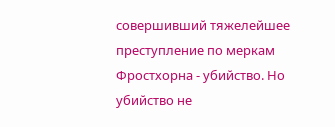совершивший тяжелейшее преступление по меркам Фростхорна - убийство. Но убийство не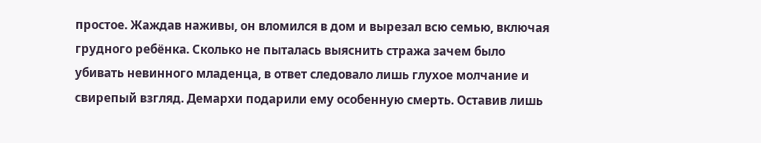простое. Жаждав наживы, он вломился в дом и вырезал всю семью, включая грудного ребёнка. Сколько не пыталась выяснить стража зачем было убивать невинного младенца, в ответ следовало лишь глухое молчание и свирепый взгляд. Демархи подарили ему особенную смерть. Оставив лишь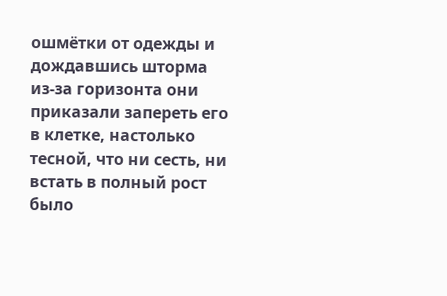ошмётки от одежды и дождавшись шторма из-за горизонта они приказали запереть его в клетке, настолько тесной, что ни сесть, ни встать в полный рост было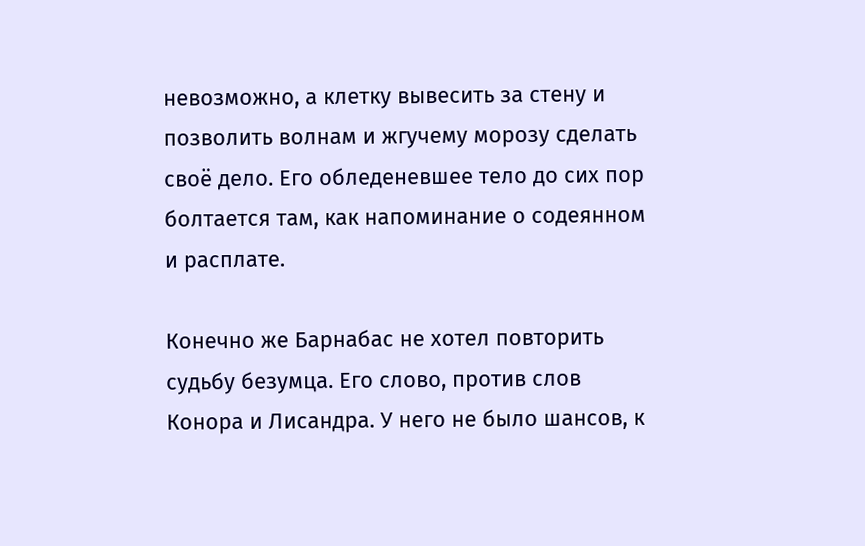невозможно, а клетку вывесить за стену и позволить волнам и жгучему морозу сделать своё дело. Его обледеневшее тело до сих пор болтается там, как напоминание о содеянном и расплате.

Конечно же Барнабас не хотел повторить судьбу безумца. Его слово, против слов Конора и Лисандра. У него не было шансов, к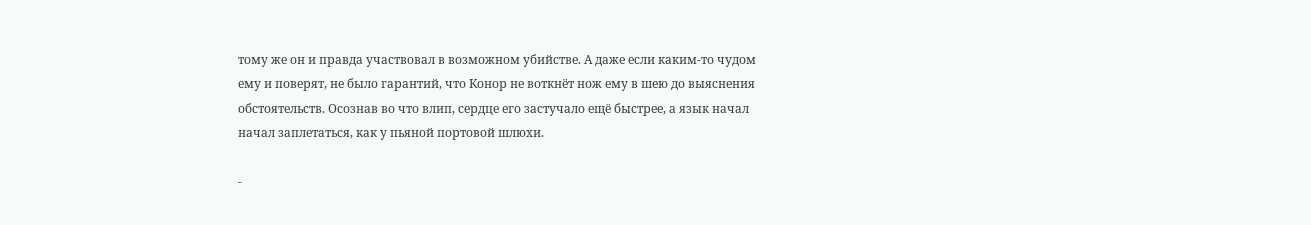тому же он и правда участвовал в возможном убийстве. А даже если каким-то чудом ему и поверят, не было гарантий, что Конор не воткнёт нож ему в шею до выяснения обстоятельств. Осознав во что влип, сердце его застучало ещё быстрее, а язык начал начал заплетаться, как у пьяной портовой шлюхи.

-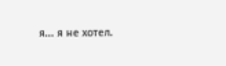я... я не хотел.